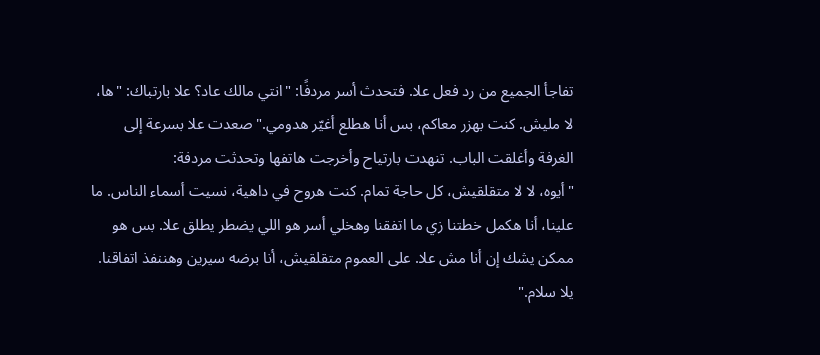تفاجأ الجميع من رد فعل علا. فتحدث أسر مردفًا: "انتي مالك عاد؟ علا بارتباك: "ها، لا مليش. كنت بهزر معاكم، بس أنا هطلع أغيّر هدومي." صعدت علا بسرعة إلى الغرفة وأغلقت الباب. تنهدت بارتياح وأخرجت هاتفها وتحدثت مردفة:
"أيوه، لا لا متقلقيش، كل حاجة تمام. كنت هروح في داهية، نسيت أسماء الناس. ما علينا، أنا هكمل خطتنا زي ما اتفقنا وهخلي أسر هو اللي يضطر يطلق علا. بس هو ممكن يشك إن أنا مش علا. على العموم متقلقيش، أنا برضه سيرين وهننفذ اتفاقنا. يلا سلام."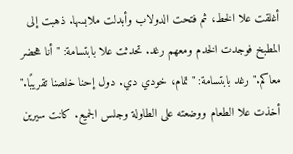أغلقت علا الخط، ثم فتحت الدولاب وأبدلت ملابسها. ذهبت إلى المطبخ فوجدت الخدم ومعهم رغد. تحدثت علا بابتسامة: "أنا هحضر معاكم." رغد بابتسامة: "تمام، خودي دي. دول إحنا خلصنا تقريبًا."
أخذت علا الطعام ووضعته على الطاولة وجلس الجميع. كانت سيرين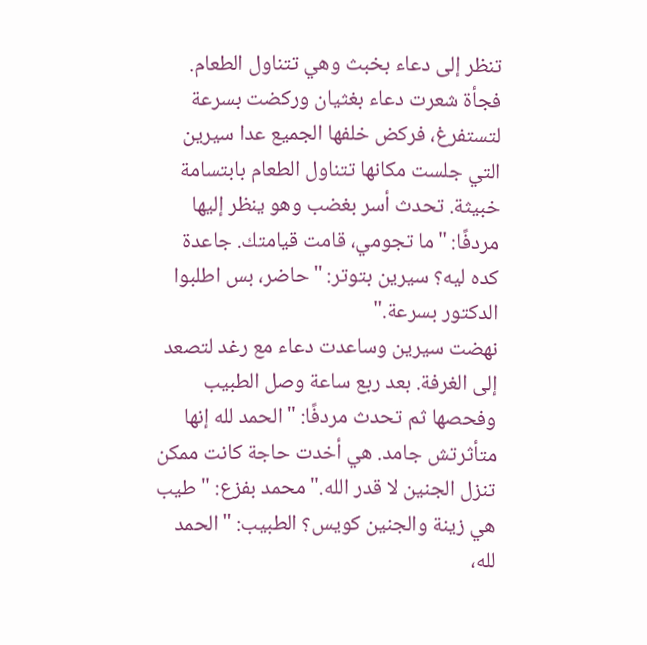تنظر إلى دعاء بخبث وهي تتناول الطعام. فجأة شعرت دعاء بغثيان وركضت بسرعة لتستفرغ، فركض خلفها الجميع عدا سيرين التي جلست مكانها تتناول الطعام بابتسامة خبيثة. تحدث أسر بغضب وهو ينظر إليها مردفًا: "ما تجومي، قامت قيامتك. جاعدة كده ليه؟ سيرين بتوتر: "حاضر، بس اطلبوا الدكتور بسرعة."
نهضت سيرين وساعدت دعاء مع رغد لتصعد إلى الغرفة. بعد ربع ساعة وصل الطبيب وفحصها ثم تحدث مردفًا: "الحمد لله إنها متأثرتش جامد. هي أخدت حاجة كانت ممكن تنزل الجنين لا قدر الله." محمد بفزع: "طيب هي زينة والجنين كويس؟ الطبيب: "الحمد لله،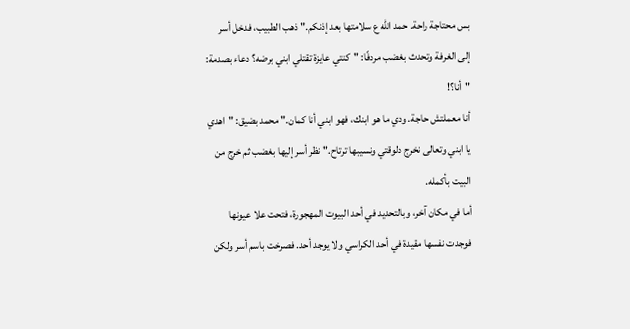بس محتاجة راحة. حمد الله ع سلامتها بعد إذنكم." ذهب الطبيب، فدخل أسر إلى الغرفة وتحدث بغضب مردفًا: "كنتي عايزة تقتلي ابني برضه؟ دعاء بصدمة: "أنا؟!
أنا معملتش حاجة. ودي ما هو ابنك، فهو ابني أنا كمان." محمد بضيق: "اهدي يا ابني وتعالى نخرج دلوقتي ونسيبها ترتاح." نظر أسر إليها بغضب ثم خرج من البيت بأكمله.
أما في مكان آخر، وبالتحديد في أحد البيوت المهجورة، فتحت علا عيونها فوجدت نفسها مقيدة في أحد الكراسي ولا يوجد أحد. فصرخت باسم أسر ولكن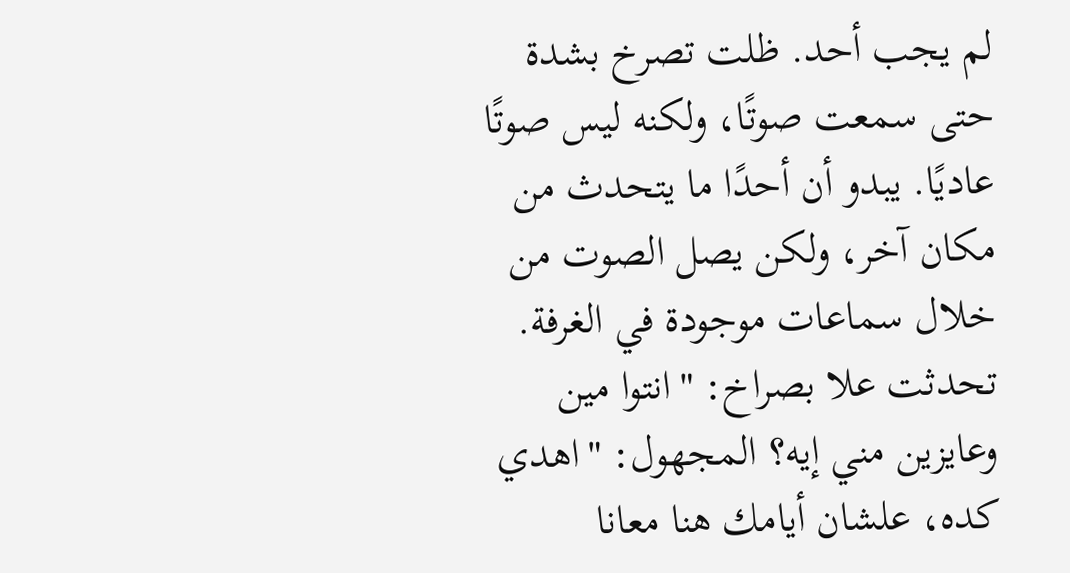لم يجب أحد. ظلت تصرخ بشدة حتى سمعت صوتًا، ولكنه ليس صوتًا عاديًا. يبدو أن أحدًا ما يتحدث من مكان آخر، ولكن يصل الصوت من خلال سماعات موجودة في الغرفة. تحدثت علا بصراخ: "انتوا مين وعايزين مني إيه؟ المجهول: "اهدي كده، علشان أيامك هنا معانا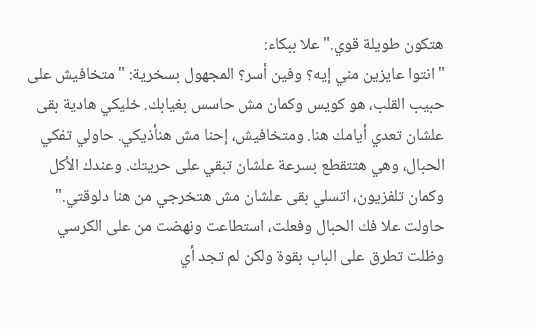هتكون طويلة قوي." علا ببكاء:
"انتوا عايزين مني إيه؟ وفين أسر؟ المجهول بسخرية: "متخافيش على حبيب القلب، هو كويس وكمان مش حاسس بغيابك. خليكي هادية بقى علشان تعدي أيامك هنا. ومتخافيش، إحنا مش هنأذيكي. حاولي تفكي الحبال، وهي هتتقطع بسرعة علشان تبقي على حريتك. وعندك الأكل وكمان تلفزيون، اتسلي بقى علشان مش هتخرجي من هنا دلوقتي."
حاولت علا فك الحبال وفعلت، استطاعت ونهضت من على الكرسي وظلت تطرق على الباب بقوة ولكن لم تجد أي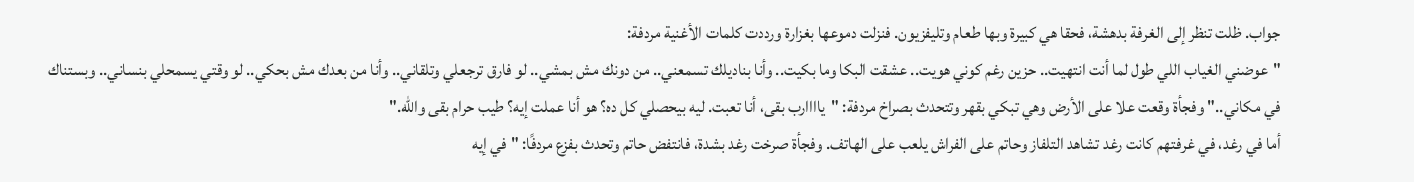جواب. ظلت تنظر إلى الغرفة بدهشة، فحقا هي كبيرة وبها طعام وتليفزيون. فنزلت دموعها بغزارة ورددت كلمات الأغنية مردفة:
"عوضني الغياب اللي طول لما أنت انتهيت.. حزين رغم كوني هويت.. عشقت البكا وما بكيت.. وأنا بناديلك تسمعني.. من دونك مش بمشي.. لو فارق ترجعلي وتلقاني.. وأنا من بعدك مش بحكي.. لو وقتي يسمحلي بنساني.. وبستناك في مكاني.." وفجأة وقعت علا على الأرض وهي تبكي بقهر وتتحدث بصراخ مردفة: "ياااارب بقى، أنا تعبت. ليه بيحصلي كل ده؟ هو أنا عملت إيه؟ طيب حرام بقى والله."
أما في رغد، في غرفتهم كانت رغد تشاهد التلفاز وحاتم على الفراش يلعب على الهاتف. وفجأة صرخت رغد بشدة، فانتفض حاتم وتحدث بفزع مردفًا: "في إيه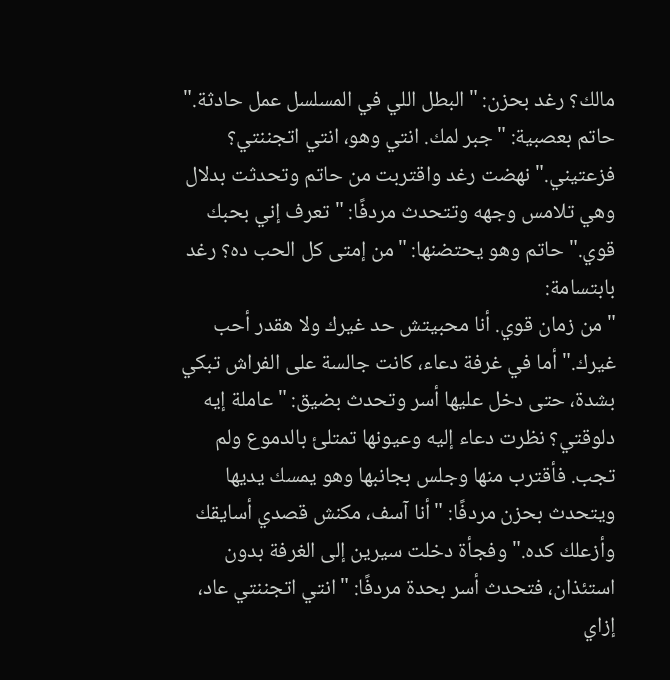مالك؟ رغد بحزن: "البطل اللي في المسلسل عمل حادثة." حاتم بعصبية: "جبر لمك. انتي وهو، انتي اتجننتي؟ فزعتيني." نهضت رغد واقتربت من حاتم وتحدثت بدلال وهي تلامس وجهه وتتحدث مردفًا: "تعرف إني بحبك قوي." حاتم وهو يحتضنها: "من إمتى كل الحب ده؟ رغد بابتسامة:
"من زمان قوي. أنا محبيتش حد غيرك ولا هقدر أحب غيرك." أما في غرفة دعاء، كانت جالسة على الفراش تبكي بشدة، حتى دخل عليها أسر وتحدث بضيق: "عاملة إيه دلوقتي؟ نظرت دعاء إليه وعيونها تمتلئ بالدموع ولم تجب. فأقترب منها وجلس بجانبها وهو يمسك يديها ويتحدث بحزن مردفًا: "أنا آسف، مكنش قصدي أسايقك وأزعلك كده." وفجأة دخلت سيرين إلى الغرفة بدون استئذان، فتحدث أسر بحدة مردفًا: "انتي اتجننتي عاد، إزاي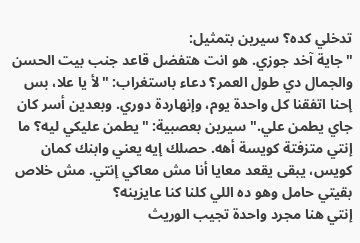تدخلي كده؟ سيرين بتمثيل:
"جاية آخد جوزي. هو انت هتفضل قاعد جنب بيت الحسن والجمال دي طول العمر؟ دعاء باستغراب: "لأ يا علا، بس إحنا اتفقنا كل واحدة يوم، وإنهاردة دوري. وبعدين أسر كان جاي يطمن علي." سيرين بعصبية: "يطمن عليكي ليه؟ ما إنتي متزفتة كويسة أهه. حصلك إيه يعني وابنك كمان كويس، يبقى يقعد معايا أنا مش معاكي إنتي. مش خلاص بقيتي حامل وهو ده اللي كلنا كنا عايزينه؟
إنتي هنا مجرد واحدة تجيب الوريث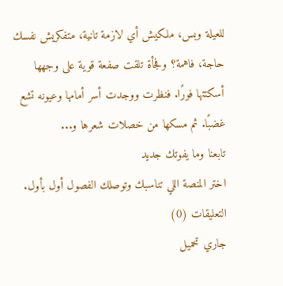للعيلة وبس، ملكيش أي لازمة تانية، متفكريش نفسك حاجة، فاهمة؟ وفجأة تلقت صفعة قوية على وجهها أسكتتها فورًا. فنظرت ووجدت أسر أمامها وعيونه تشع غضبًا. ثم مسكها من خصلات شعرها و...
تابعنا وما يفوتك جديد
اختر المنصة اللي تناسبك وتوصلك الفصول أول بأول.
التعليقات (0)
جاري تحميل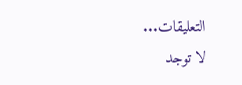التعليقات...
لا توجد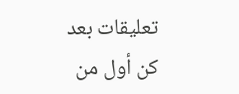تعليقات بعد
كن أول من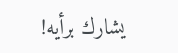يشارك برأيه!